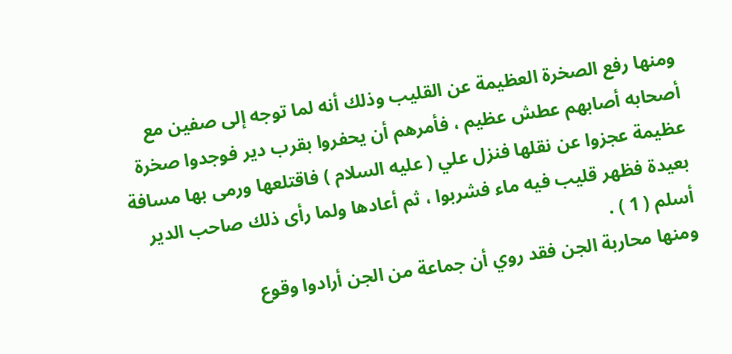ومنها رفع الصخرة العظيمة عن القليب وذلك أنه لما توجه إلى صفين مع
أصحابه أصابهم عطش عظيم ، فأمرهم أن يحفروا بقرب دير فوجدوا صخرة
عظيمة عجزوا عن نقلها فنزل علي ( عليه السلام ) فاقتلعها ورمى بها مسافة
بعيدة فظهر قليب فيه ماء فشربوا ، ثم أعادها ولما رأى ذلك صاحب الدير
أسلم ( 1 ) .
ومنها محاربة الجن فقد روي أن جماعة من الجن أرادوا وقوع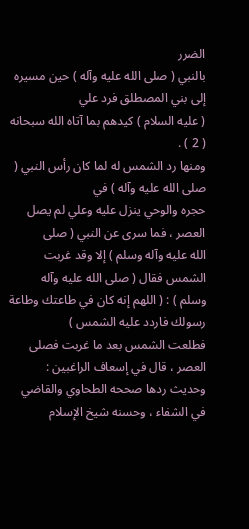الضرر
بالنبي ( صلى الله عليه وآله ) حين مسيره إلى بني المصطلق فرد علي
( عليه السلام ) كيدهم بما آتاه الله سبحانه ( 2 ) .
ومنها رد الشمس له لما كان رأس النبي ( صلى الله عليه وآله ) في
حجره والوحي ينزل عليه وعلي لم يصل العصر ، فما سرى عن النبي ( صلى
الله عليه وآله وسلم ) إلا وقد غربت الشمس فقال ( صلى الله عليه وآله
وسلم ) : ( اللهم إنه كان في طاعتك وطاعة رسولك فاردد عليه الشمس )
فطلعت الشمس بعد ما غربت فصلى العصر ، قال في إسعاف الراغبين :
وحديث ردها صححه الطحاوي والقاضي في الشفاء ، وحسنه شيخ الإسلام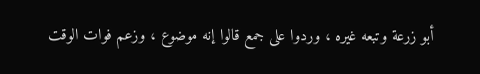أبو زرعة وتبعه غيره ، وردوا على جمع قالوا إنه موضوع ، وزعم فوات الوقت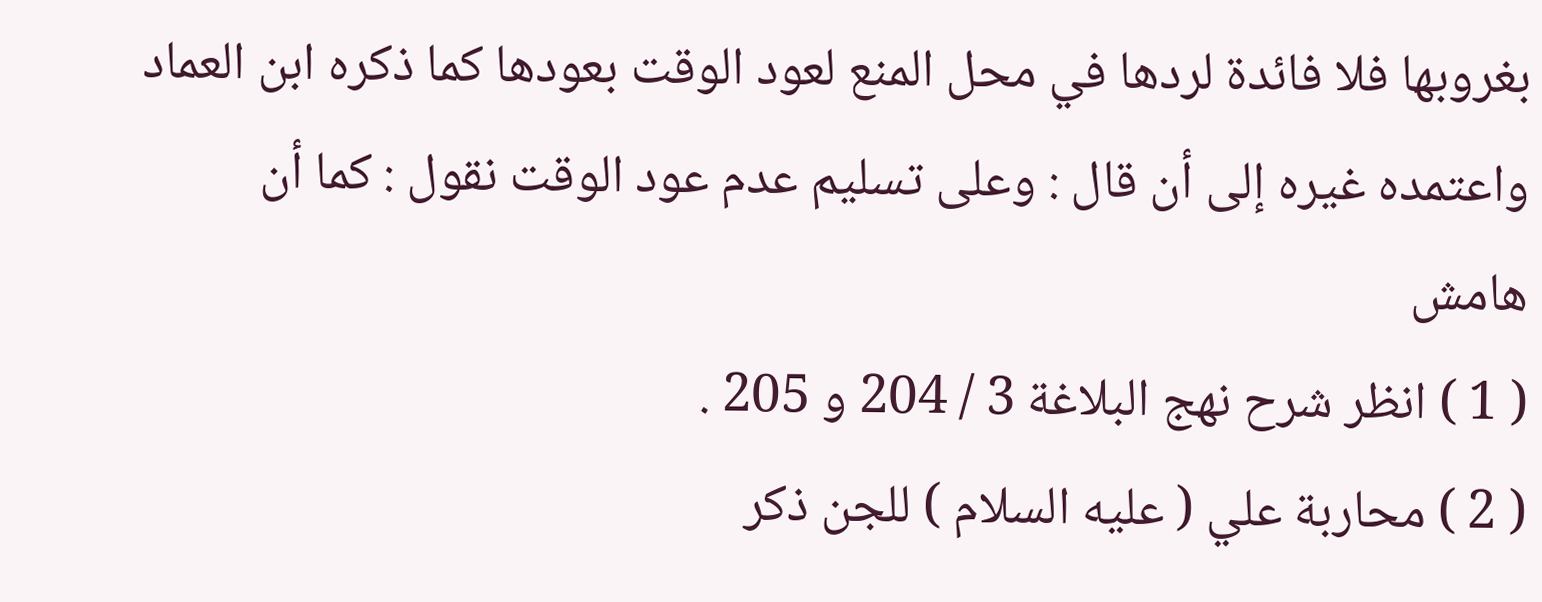بغروبها فلا فائدة لردها في محل المنع لعود الوقت بعودها كما ذكره ابن العماد
واعتمده غيره إلى أن قال : وعلى تسليم عدم عود الوقت نقول : كما أن
هامش
( 1 ) انظر شرح نهج البلاغة 3 / 204 و 205 .
( 2 ) محاربة علي ( عليه السلام ) للجن ذكر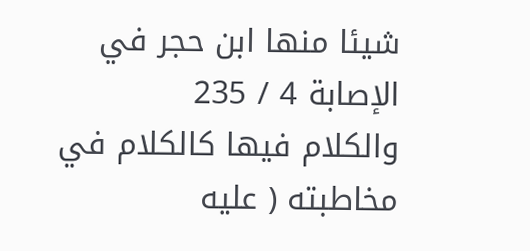شيئا منها ابن حجر في الإصابة 4 / 235
والكلام فيها كالكلام في مخاطبته ( عليه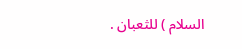السلام ) للثعبان .